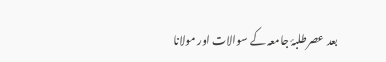بعد عصرطلبۂ جامعہ کے سوالات اور مولانا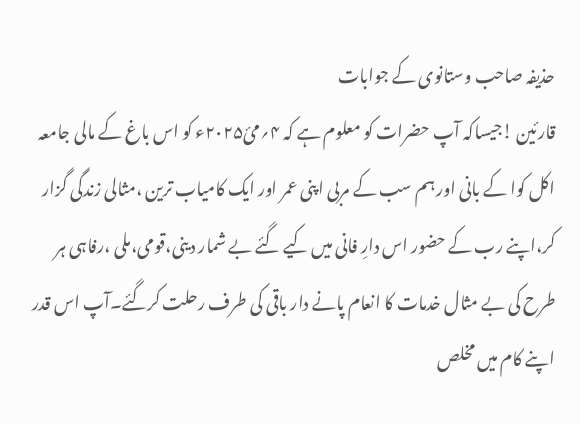حذیفہ صاحب وستانوی کے جوابات
قارئین !جیساکہ آپ حضرات کو معلوم ہے کہ ۴؍مئ۲۰۲۵ء کو اس باغ کے مالی جامعہ اکل کوا کے بانی اور ہم سب کے مربی اپنی عمر اور ایک کامیاب ترین ،مثالی زندگی گزار کر،اپنے رب کے حضور اس دارِ فانی میں کیے گئے بے شمار دینی،قومی،ملی ،رفاہی ہر طرح کی بے مثال خدمات کا انعام پانے دار باقی کی طرف رحلت کرگئے۔آپ اس قدر اپنے کام میں مخلص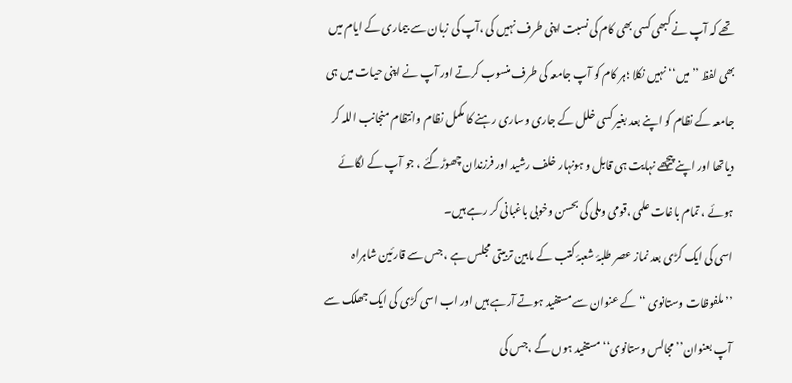تھے کہ آپ نے کبھی کسی بھی کام کی نسبت اپنی طرف نہیں کی ،آپ کی زبان سے بیماری کے ایام میں بھی لفظ ’’میں‘‘ نہیں نکلا ؛ہر کام کو آپ جامعہ کی طرف منسوب کرتے اور آپ نے اپنی حیات میں ہی جامعہ کے نظام کو اپنے بعد بغیر کسی خلل کے جاری وساری رہنے کا مکمل نظام وانتظام منجانب اللہ کر دیاتھا اور اپنے پیچھے نہایت ہی قابل و ہونہار خلف رشید اور فرزندان چھوڑگئے ، جو آپ کے لگائے ہوئے ، تمام باغات علمی ،قومی وملی کی بحسن وخوبی باغبانی کر رہے ہیں۔
اسی کی ایک کڑی بعد نماز عصر طلبۂ شعبۂ کتب کے مابین تربیتی مجلس ہے ، جس سے قارئین شاہراہ ’’ملفوظات وستانوی ‘‘کے عنوان سے مستفید ہوتے آرہے ہیں اور اب اسی کڑی کی ایک جھلک سے آپ بعنوان’’ مجالس وستانوی‘‘ مستفید ہوں گے ،جس کی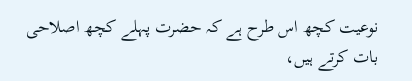نوعیت کچھ اس طرح ہے کہ حضرت پہلے کچھ اصلاحی بات کرتے ہیں،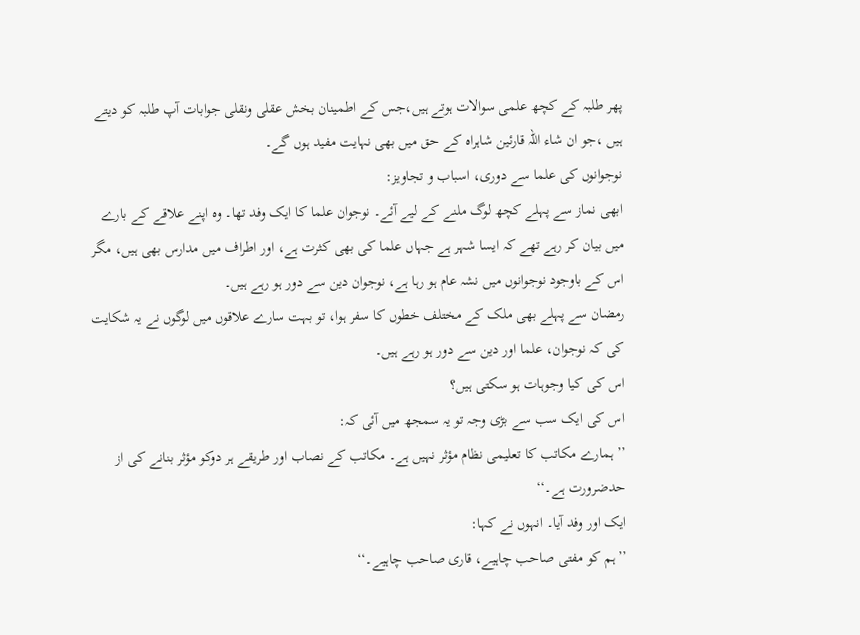پھر طلبہ کے کچھ علمی سوالات ہوتے ہیں،جس کے اطمینان بخش عقلی ونقلی جوابات آپ طلبہ کو دیتے ہیں ،جو ان شاء اللہ قارئین شاہراہ کے حق میں بھی نہایت مفید ہوں گے۔
نوجوانوں کی علما سے دوری، اسباب و تجاویز:
ابھی نماز سے پہلے کچھ لوگ ملنے کے لیے آئے۔ نوجوان علما کا ایک وفد تھا۔ وہ اپنے علاقے کے بارے میں بیان کر رہے تھے کہ ایسا شہر ہے جہاں علما کی بھی کثرت ہے، اور اطراف میں مدارس بھی ہیں، مگر اس کے باوجود نوجوانوں میں نشہ عام ہو رہا ہے، نوجوان دین سے دور ہو رہے ہیں۔
رمضان سے پہلے بھی ملک کے مختلف خطوں کا سفر ہوا، تو بہت سارے علاقوں میں لوگوں نے یہ شکایت کی کہ نوجوان، علما اور دین سے دور ہو رہے ہیں۔
اس کی کیا وجوہات ہو سکتی ہیں؟
اس کی ایک سب سے بڑی وجہ تو یہ سمجھ میں آئی کہ:
’’ ہمارے مکاتب کا تعلیمی نظام مؤثر نہیں ہے۔ مکاتب کے نصاب اور طریقے ہر دوکو مؤثر بنانے کی از حدضرورت ہے۔‘‘
ایک اور وفد آیا۔ انہوں نے کہا:
’’ہم کو مفتی صاحب چاہیے، قاری صاحب چاہیے۔‘‘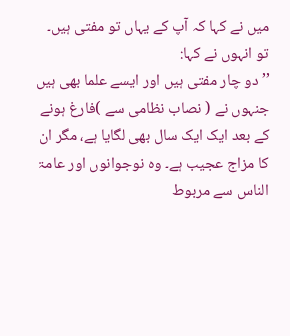میں نے کہا کہ آپ کے یہاں تو مفتی ہیں۔ تو انہوں نے کہا:
’’دو چار مفتی ہیں اور ایسے علما بھی ہیں جنہوں نے ( نصاب نظامی سے )فارغ ہونے کے بعد ایک ایک سال بھی لگایا ہے، مگر ان کا مزاج عجیب ہے۔ وہ نوجوانوں اور عامۃ الناس سے مربوط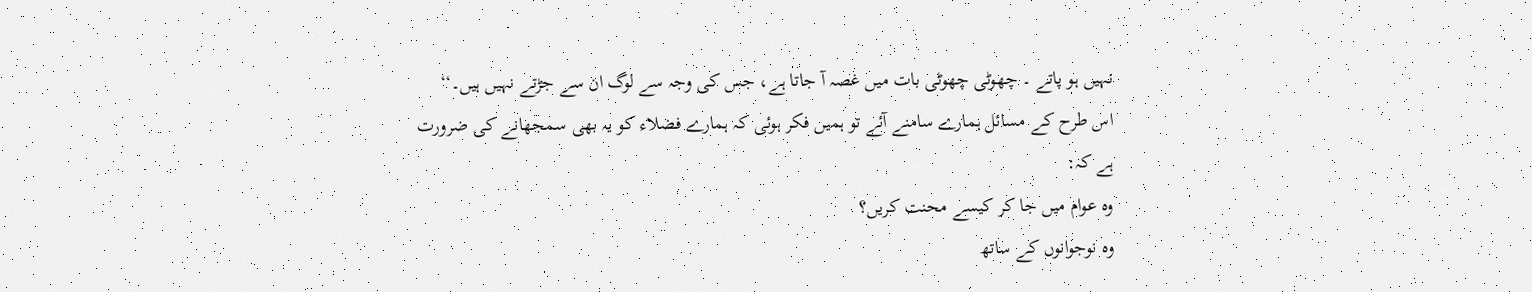نہیں ہو پاتے ۔ چھوٹی چھوٹی بات میں غصہ آ جاتا ہے، جس کی وجہ سے لوگ ان سے جڑتے نہیں ہیں۔‘‘
اس طرح کے مسائل ہمارے سامنے آئے تو ہمیں فکر ہوئی کہ ہمارے فضلاء کو یہ بھی سمجھانے کی ضرورت ہے کہ:
وہ عوام میں جا کر کیسے محنت کریں؟
وہ نوجوانوں کے ساتھ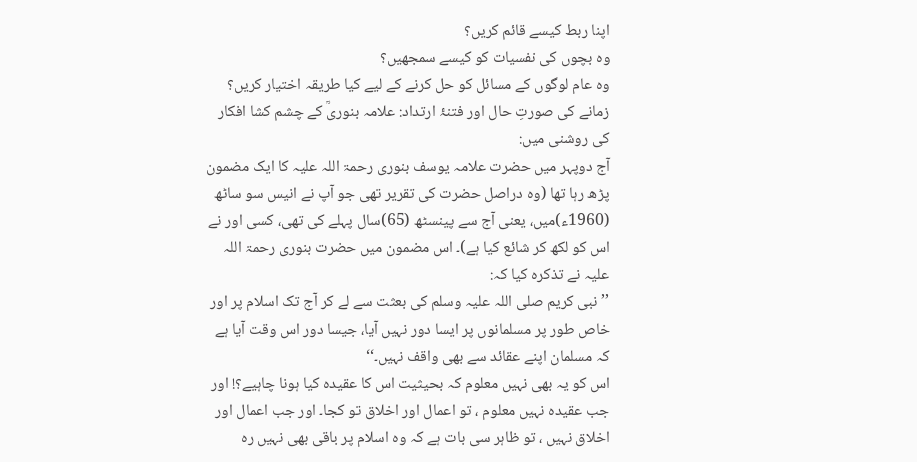اپنا ربط کیسے قائم کریں؟
وہ بچوں کی نفسیات کو کیسے سمجھیں؟
وہ عام لوگوں کے مسائل کو حل کرنے کے لیے کیا طریقہ اختیار کریں؟
زمانے کی صورتِ حال اور فتنۂ ارتداد: علامہ بنوریؒ کے چشم کشا افکار کی روشنی میں:
آج دوپہر میں حضرت علامہ یوسف بنوری رحمۃ اللہ علیہ کا ایک مضمون پڑھ رہا تھا (وہ دراصل حضرت کی تقریر تھی جو آپ نے انیس سو ساٹھ (1960ء)میں، یعنی آج سے پینسٹھ (65)سال پہلے کی تھی، کسی اور نے اس کو لکھ کر شائع کیا ہے)۔ اس مضمون میں حضرت بنوری رحمۃ اللہ علیہ نے تذکرہ کیا کہ:
’’نبی کریم صلی اللہ علیہ وسلم کی بعثت سے لے کر آج تک اسلام پر اور خاص طور پر مسلمانوں پر ایسا دور نہیں آیا، جیسا دور اس وقت آیا ہے کہ مسلمان اپنے عقائد سے بھی واقف نہیں۔‘‘
اس کو یہ بھی نہیں معلوم کہ بحیثیت اس کا عقیدہ کیا ہونا چاہیے؟! اور جب عقیدہ نہیں معلوم ، تو اعمال اور اخلاق تو کجا۔ اور جب اعمال اور اخلاق نہیں ، تو ظاہر سی بات ہے کہ وہ اسلام پر باقی بھی نہیں رہ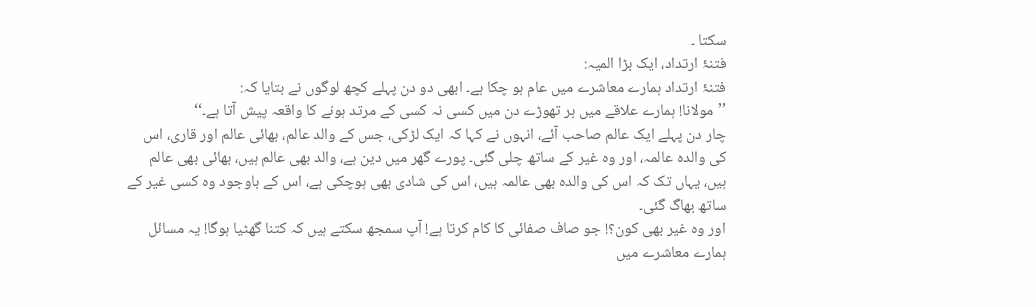سکتا ۔
فتنۂ ارتداد، ایک بڑا المیہ:
فتنۂ ارتداد ہمارے معاشرے میں عام ہو چکا ہے۔ ابھی دو دن پہلے کچھ لوگوں نے بتایا کہ:
’’مولانا! ہمارے علاقے میں ہر تھوڑے دن میں کسی نہ کسی کے مرتد ہونے کا واقعہ پیش آتا ہے۔‘‘
چار دن پہلے ایک عالم صاحب آئے، انہوں نے کہا کہ ایک لڑکی، جس کے والد عالم، بھائی عالم اور قاری، اس کی والدہ عالمہ، اور وہ غیر کے ساتھ چلی گئی۔ پورے گھر میں دین ہے، والد بھی عالم ہیں، بھائی بھی عالم ہیں، یہاں تک کہ اس کی والدہ بھی عالمہ ہیں، اس کی شادی بھی ہوچکی ہے، اس کے باوجود وہ کسی غیر کے ساتھ بھاگ گئی۔
اور وہ غیر بھی کون؟! جو صاف صفائی کا کام کرتا ہے! آپ سمجھ سکتے ہیں کہ کتنا گھٹیا ہوگا! یہ مسائل ہمارے معاشرے میں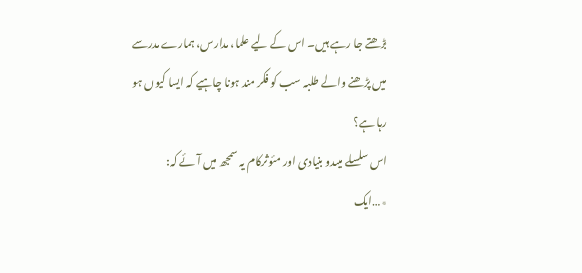بڑھتے جا رہے ہیں۔ اس کے لیے علما، مدارس، ہمارے مدرسے میں پڑھنے والے طلبہ سب کو فکر مند ہونا چاہیے کہ ایسا کیوں ہو رہا ہے؟
اس سلسلے میںدو بنیادی اور مئوثرکام یہ سمجھ میں آئے کہ:
٭…ایک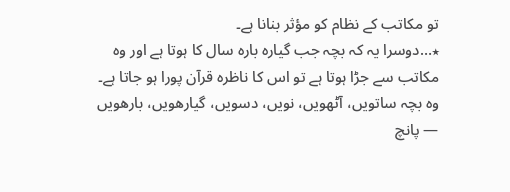تو مکاتب کے نظام کو مؤثر بنانا ہے۔
٭…دوسرا یہ کہ بچہ جب گیارہ بارہ سال کا ہوتا ہے اور وہ مکاتب سے جڑا ہوتا ہے تو اس کا ناظرہ قرآن پورا ہو جاتا ہے۔ وہ بچہ ساتویں، آٹھویں، نویں، دسویں، گیارھویں، بارھویں — پانچ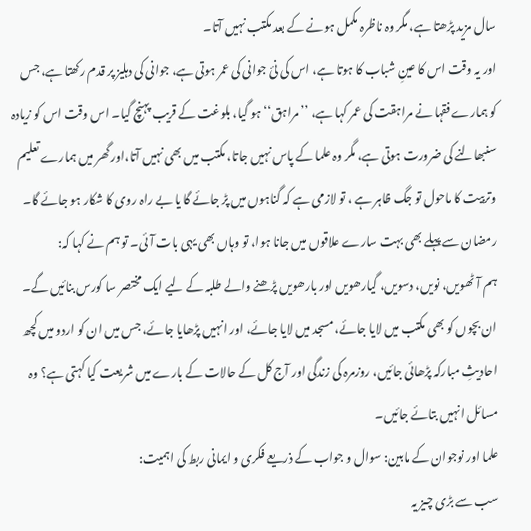سال مزید پڑھتا ہے، مگر وہ ناظرہ مکمل ہونے کے بعد مکتب نہیں آتا۔
اور یہ وقت اس کا عینِ شباب کا ہوتا ہے، اس کی نئ جوانی کی عمر ہوتی ہے، جوانی کی دہلیز پر قدم رکھتا ہے، جس کو ہمارے فقہا نے مراہقت کی عمر کہا ہے، ’’مراہق‘‘ہو گیا، بلوغت کے قریب پہنچ گیا۔ اس وقت اس کو زیادہ سنبھالنے کی ضرورت ہوتی ہے، مگر وہ علما کے پاس نہیں جاتا، مکتب میں بھی نہیں آتا،اور گھر میں ہمارے تعلیم وتربیت کا ماحول تو جگ ظاہر ہے ، تو لازمی ہے کہ گناہوں میں پڑ جائے گا یا بے راہ روی کا شکار ہو جائے گا۔
رمضان سے پہلے بھی بہت سارے علاقوں میں جانا ہوا، تو وہاں بھی یہی بات آئی۔ تو ہم نے کہا کہ:
ہم آٹھویں، نویں، دسویں، گیارھویں اور بارھویں پڑھنے والے طلبہ کے لیے ایک مختصر سا کورس بنائیں گے۔ ان بچوں کو بھی مکتب میں لایا جائے، مسجد میں لایا جائے، اور انہیں پڑھایا جائے، جس میں ان کو اردو میں کچھ احادیثِ مبارکہ پڑھائی جائیں، روزمرہ کی زندگی اور آج کل کے حالات کے بارے میں شریعت کیا کہتی ہے؟ وہ مسائل انہیں بتائے جائیں۔
علما اور نوجوان کے مابین: سوال و جواب کے ذریعے فکری و ایمانی ربط کی اہمیت:
سب سے بڑی چیز یہ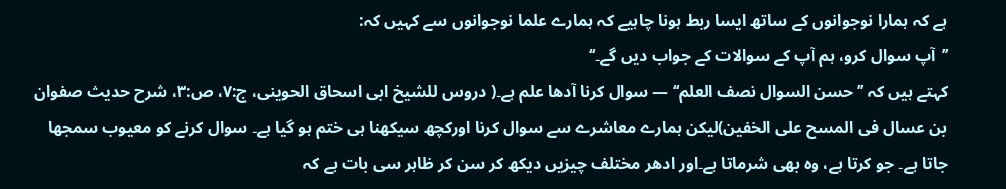ہے کہ ہمارا نوجوانوں کے ساتھ ایسا ربط ہونا چاہیے کہ ہمارے علما نوجوانوں سے کہیں کہ:
’’آپ سوال کرو، ہم آپ کے سوالات کے جواب دیں گے۔‘‘
کہتے ہیں کہ ’’حسن السوال نصف العلم‘‘ — سوال کرنا آدھا علم ہے۔( دروس للشیخ ابی اسحاق الحوینی، ج:۷، ص:۳، شرح حدیث صفوان بن عسال فی المسح علی الخفین)لیکن ہمارے معاشرے سے سوال کرنا اورکچھ سیکھنا ہی ختم ہو گیا ہے۔ سوال کرنے کو معیوب سمجھا جاتا ہے۔ جو کرتا ہے، وہ بھی شرماتا ہے۔اور ادھر مختلف چیزیں دیکھ کر سن کر ظاہر سی بات ہے کہ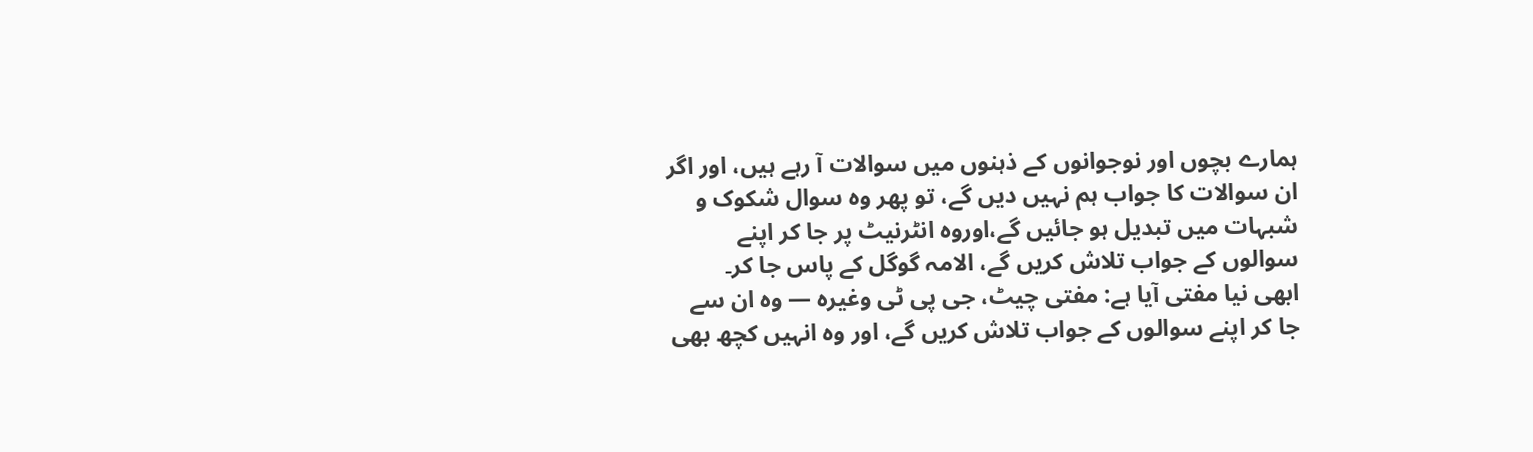ہمارے بچوں اور نوجوانوں کے ذہنوں میں سوالات آ رہے ہیں، اور اگر ان سوالات کا جواب ہم نہیں دیں گے، تو پھر وہ سوال شکوک و شبہات میں تبدیل ہو جائیں گے،اوروہ انٹرنیٹ پر جا کر اپنے سوالوں کے جواب تلاش کریں گے، الامہ گوگل کے پاس جا کر۔
ابھی نیا مفتی آیا ہے: مفتی چیٹ، جی پی ٹی وغیرہ — وہ ان سے جا کر اپنے سوالوں کے جواب تلاش کریں گے، اور وہ انہیں کچھ بھی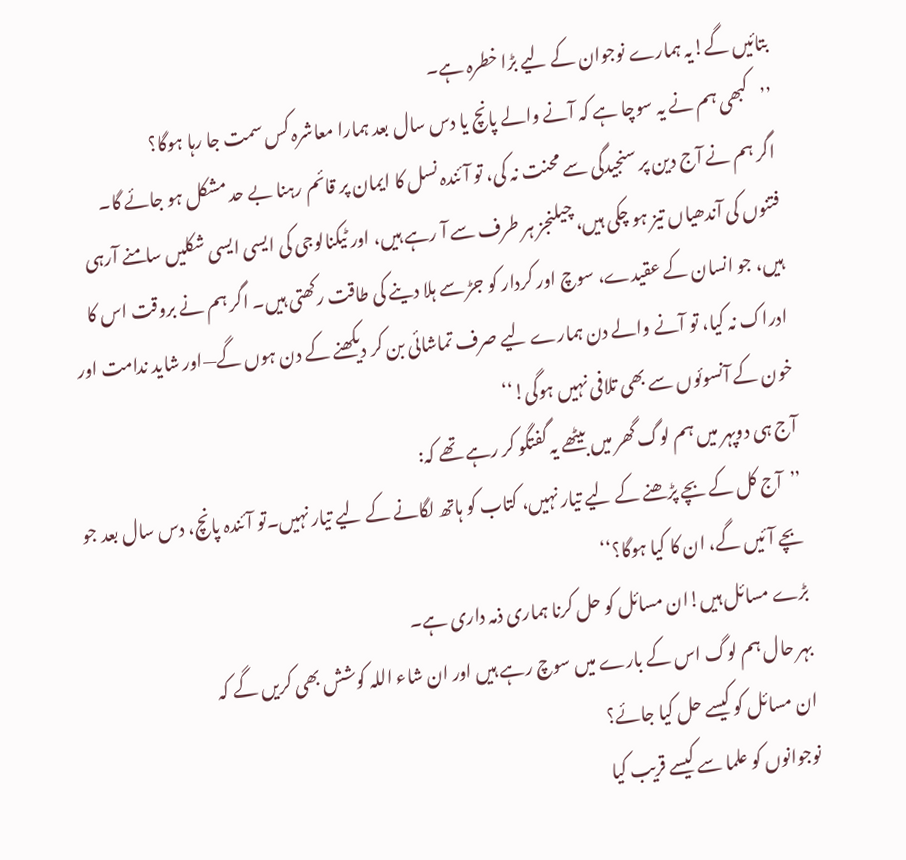بتائیں گے!یہ ہمارے نوجوان کے لیے بڑا خطرہ ہے۔
’’کبھی ہم نے یہ سوچا ہے کہ آنے والے پانچ یا دس سال بعد ہمارا معاشرہ کس سمت جا رہا ہوگا؟
اگر ہم نے آج دین پر سنجیدگی سے محنت نہ کی، تو آئندہ نسل کا ایمان پر قائم رہنا بے حد مشکل ہو جائے گا۔ فتنوں کی آندھیاں تیز ہو چکی ہیں، چیلنجز ہر طرف سے آ رہے ہیں، اور ٹیکنالوجی کی ایسی ایسی شکلیں سامنے آرہی ہیں، جو انسان کے عقیدے، سوچ اور کردار کو جڑ سے ہلا دینے کی طاقت رکھتی ہیں۔ اگر ہم نے بروقت اس کا ادراک نہ کیا، تو آنے والے دن ہمارے لیے صرف تماشائی بن کر دیکھنے کے دن ہوں گے—اور شاید ندامت اور خون کے آنسوئوں سے بھی تلافی نہیں ہوگی!‘‘
آج ہی دوپہر میں ہم لوگ گھر میں بیٹھے یہ گفتگو کر رہے تھے کہ:
’’آج کل کے بچے پڑھنے کے لیے تیار نہیں، کتاب کو ہاتھ لگانے کے لیے تیار نہیں۔تو آئندہ پانچ، دس سال بعد جو بچے آئیں گے، ان کا کیا ہوگا؟‘‘
بڑے مسائل ہیں!ان مسائل کو حل کرنا ہماری ذمہ داری ہے۔
بہر حال ہم لوگ اس کے بارے میں سوچ رہے ہیں اور ان شاء اللہ کوشش بھی کریں گے کہ
ان مسائل کو کیسے حل کیا جائے؟
نوجوانوں کو علما سے کیسے قریب کیا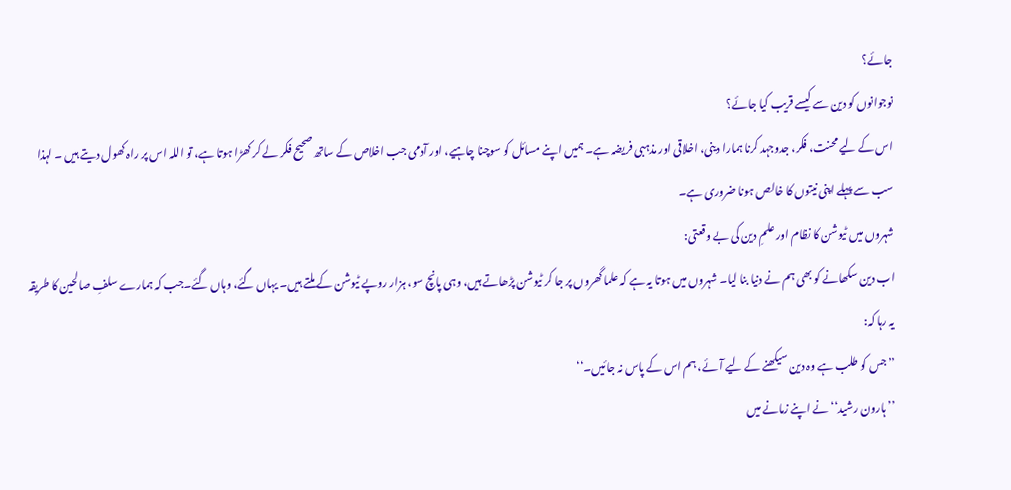جائے؟
نوجوانوں کو دین سے کیسے قریب کیا جائے؟
اس کے لیے محنت، فکر، جدوجہد کرنا ہمارا دینی، اخلاقی اور مذہبی فریضہ ہے۔ ہمیں اپنے مسائل کو سوچنا چاہیے، اور آدمی جب اخلاص کے ساتھ صحیح فکر لے کر کھڑا ہوتا ہے، تو اللہ اس پر راہ کھول دیتے ہیں ۔ لہذا سب سے پہلے اپنی نیتوں کا خالص ہونا ضروری ہے۔
شہروں میں ٹیوشن کا نظام اور علمِ دین کی بے وقعتی:
اب دین سکھانے کو بھی ہم نے دنیا بنا لیا۔ شہروں میں ہوتا یہ ہے کہ علما گھروں پر جا کر ٹیوشن پڑھاتے ہیں، وہی پانچ سو، ہزار روپے ٹیوشن کے ملتے ہیں۔ یہاں گئے، وہاں گئے۔جب کہ ہمارے سلفِ صالحین کا طریقہ یہ رہا کہ:
’’جس کو طلب ہے وہ دین سیکھنے کے لیے آئے، ہم اس کے پاس نہ جائیں۔‘‘
’’ہارون رشید‘‘ نے اپنے زمانے میں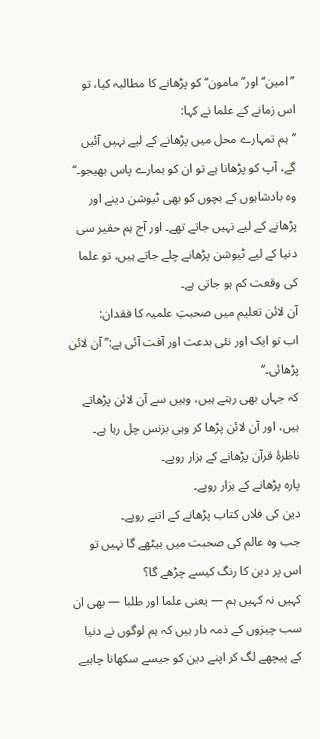’’امین‘‘ اور’’ مامون‘‘ کو پڑھانے کا مطالبہ کیا، تو اس زمانے کے علما نے کہا:
’’ہم تمہارے محل میں پڑھانے کے لیے نہیں آئیں گے، آپ کو پڑھانا ہے تو ان کو ہمارے پاس بھیجو۔‘‘
وہ بادشاہوں کے بچوں کو بھی ٹیوشن دینے اور پڑھانے کے لیے نہیں جاتے تھے۔ اور آج ہم حقیر سی دنیا کے لیے ٹیوشن پڑھانے چلے جاتے ہیں، تو علما کی وقعت کم ہو جاتی ہے۔
آن لائن تعلیم میں صحبتِ علمیہ کا فقدان:
اب تو ایک اور نئی بدعت اور آفت آئی ہے:’’ آن لائن پڑھائی۔‘‘
کہ جہاں بھی رہتے ہیں، وہیں سے آن لائن پڑھاتے ہیں، اور آن لائن پڑھا کر وہی بزنس چل رہا ہے۔
ناظرۂ قرآن پڑھانے کے ہزار روپے۔
پارہ پڑھانے کے ہزار روپے۔
دین کی فلاں کتاب پڑھانے کے اتنے روپے۔
جب وہ عالم کی صحبت میں بیٹھے گا نہیں تو اس پر دین کا رنگ کیسے چڑھے گا؟
کہیں نہ کہیں ہم — یعنی علما اور طلبا — بھی ان سب چیزوں کے ذمہ دار ہیں کہ ہم لوگوں نے دنیا کے پیچھے لگ کر اپنے دین کو جیسے سکھانا چاہیے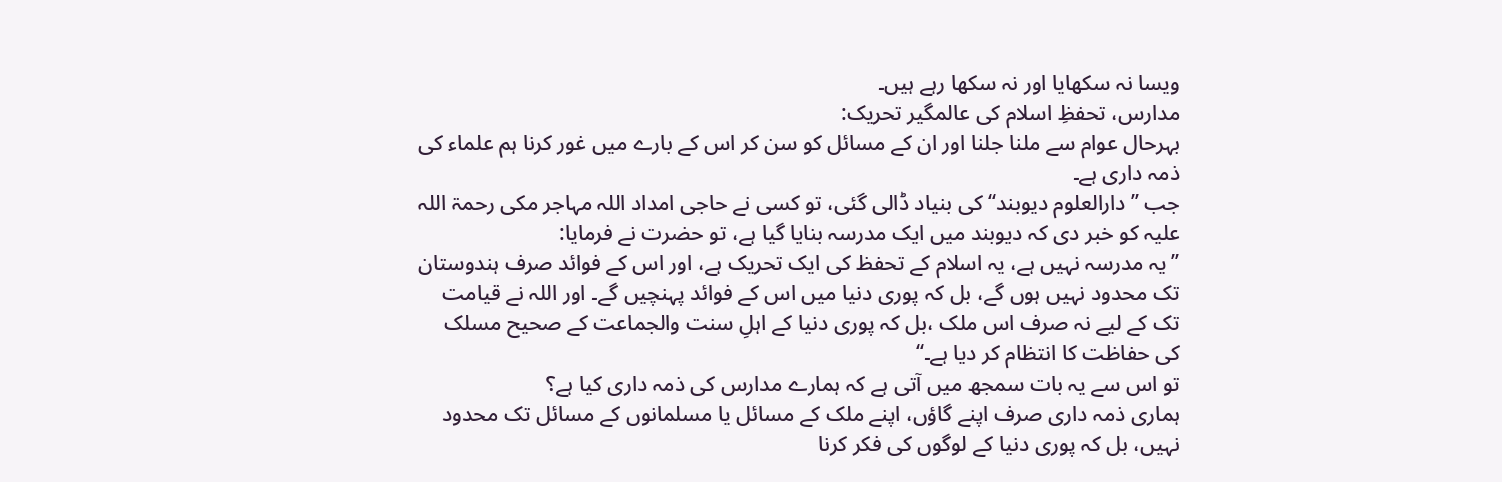ویسا نہ سکھایا اور نہ سکھا رہے ہیں۔
مدارس، تحفظِ اسلام کی عالمگیر تحریک:
بہرحال عوام سے ملنا جلنا اور ان کے مسائل کو سن کر اس کے بارے میں غور کرنا ہم علماء کی ذمہ داری ہے۔
جب ’’دارالعلوم دیوبند‘‘ کی بنیاد ڈالی گئی، تو کسی نے حاجی امداد اللہ مہاجر مکی رحمۃ اللہ علیہ کو خبر دی کہ دیوبند میں ایک مدرسہ بنایا گیا ہے، تو حضرت نے فرمایا:
’’یہ مدرسہ نہیں ہے، یہ اسلام کے تحفظ کی ایک تحریک ہے، اور اس کے فوائد صرف ہندوستان تک محدود نہیں ہوں گے، بل کہ پوری دنیا میں اس کے فوائد پہنچیں گے۔ اور اللہ نے قیامت تک کے لیے نہ صرف اس ملک ،بل کہ پوری دنیا کے اہلِ سنت والجماعت کے صحیح مسلک کی حفاظت کا انتظام کر دیا ہے۔‘‘
تو اس سے یہ بات سمجھ میں آتی ہے کہ ہمارے مدارس کی ذمہ داری کیا ہے؟
ہماری ذمہ داری صرف اپنے گاؤں، اپنے ملک کے مسائل یا مسلمانوں کے مسائل تک محدود نہیں، بل کہ پوری دنیا کے لوگوں کی فکر کرنا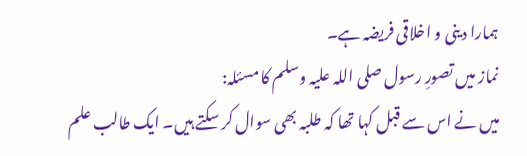ہمارا دینی و اخلاقی فریضہ ہے۔
نماز میں تصورِ رسول صلی اللہ علیہ وسلم کا مسئلہ:
میں نے اس سے قبل کہا تھا کہ طلبہ بھی سوال کر سکتے ہیں۔ ایک طالب علم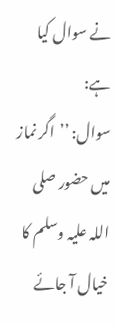نے سوال کیا ہے:
سوال: ’’اگر نماز میں حضور صلی اللہ علیہ وسلم کا خیال آ جائے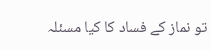تو نماز کے فساد کا کیا مسئلہ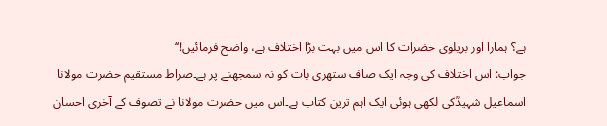ہے؟ ہمارا اور بریلوی حضرات کا اس میں بہت بڑا اختلاف ہے، واضح فرمائیں!‘‘
جواب: اس اختلاف کی وجہ ایک صاف ستھری بات کو نہ سمجھنے پر ہے۔صراط مستقیم حضرت مولانا اسماعیل شہیدؒکی لکھی ہوئی ایک اہم ترین کتاب ہے۔اس میں حضرت مولانا نے تصوف کے آخری احسان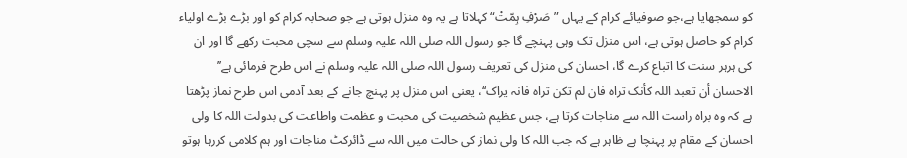کو سمجھایا ہے،جو صوفیائے کرام کے یہاں ”صَرْفِ ہِمّتْ“ کہلاتا ہے یہ وہ منزل ہوتی ہے جو صحابہ کرام کو اور بڑے بڑے اولیاء کرام کو حاصل ہوتی ہے، اس منزل تک وہی پہنچے گا جو رسول اللہ صلی اللہ علیہ وسلم سے سچی محبت رکھے گا اور ان کی ہرہر سنت کا اتباع کرے گا، احسان کی منزل کی تعریف رسول اللہ صلی اللہ علیہ وسلم نے اس طرح فرمائی ہے’’ الاحسان أن تعبد اللہ کأنک تراہ فان لم تکن تراہ فانہ یراک‘‘، یعنی اس منزل پر پہنچ جانے کے بعد آدمی اس طرح نماز پڑھتا ہے کہ وہ براہ راست اللہ سے مناجات کرتا ہے، جس عظیم شخصیت کی محبت و عظمت واطاعت کی بدولت اللہ کا ولی احسان کے مقام پر پہنچا ہے ظاہر ہے کہ جب اللہ کا ولی نماز کی حالت میں اللہ سے ڈائرکٹ مناجات اور ہم کلامی کررہا ہوتو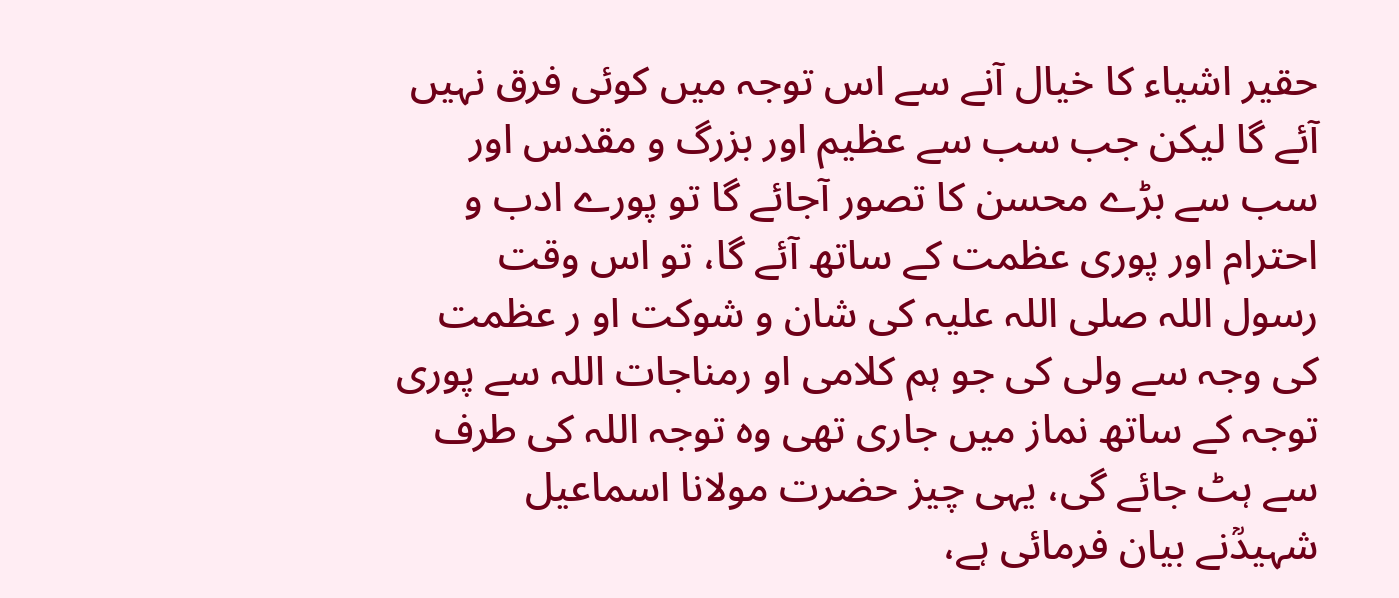حقیر اشیاء کا خیال آنے سے اس توجہ میں کوئی فرق نہیں آئے گا لیکن جب سب سے عظیم اور بزرگ و مقدس اور سب سے بڑے محسن کا تصور آجائے گا تو پورے ادب و احترام اور پوری عظمت کے ساتھ آئے گا، تو اس وقت رسول اللہ صلی اللہ علیہ کی شان و شوکت او ر عظمت کی وجہ سے ولی کی جو ہم کلامی او رمناجات اللہ سے پوری توجہ کے ساتھ نماز میں جاری تھی وہ توجہ اللہ کی طرف سے ہٹ جائے گی، یہی چیز حضرت مولانا اسماعیل شہیدؒنے بیان فرمائی ہے،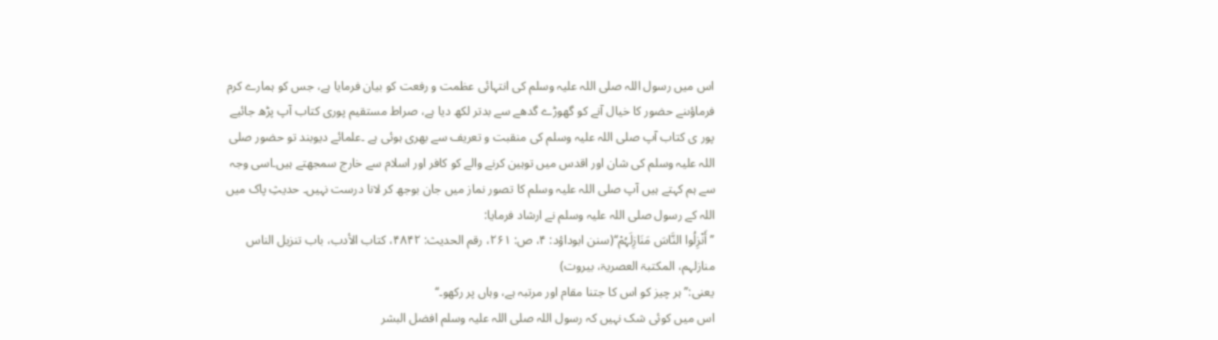اس میں رسول اللہ صلی اللہ علیہ وسلم کی انتہائی عظمت و رفعت کو بیان فرمایا ہے، جس کو ہمارے کرم فرماؤںنے حضور کا خیال آنے کو گھوڑے گدھے سے بدتر لکھ دیا ہے، صراط مستقیم پوری کتاب آپ پڑھ جائیے پور ی کتاب آپ صلی اللہ علیہ وسلم کی منقبت و تعریف سے بھری ہوئی ہے ۔علمائے دیوبند تو حضور صلی اللہ علیہ وسلم کی شان اور اقدس میں توہین کرنے والے کو کافر اور اسلام سے خارج سمجھتے ہیں۔اسی وجہ سے ہم کہتے ہیں آپ صلی اللہ علیہ وسلم کا تصور نماز میں جان بوجھ کر لانا درست نہیں۔ حدیثِ پاک میں اللہ کے رسول صلی اللہ علیہ وسلم نے ارشاد فرمایا:
’’أَنْزِلُوا النَّاسَ مَنَازِلَہُمْ‘‘(سنن ابوداؤد: ۴، ص: ۲۶۱، رقم الحدیث: ۴۸۴۲، کتاب الأدب، باب تنزیل الناس منازلہم، المکتبۃ العصریۃ، بیروت)
یعنی:’’ ہر چیز کو اس کا جتنا مقام اور مرتبہ ہے، وہاں پر رکھو۔‘‘
اس میں کوئی شک نہیں کہ رسول اللہ صلی اللہ علیہ وسلم افضل البشر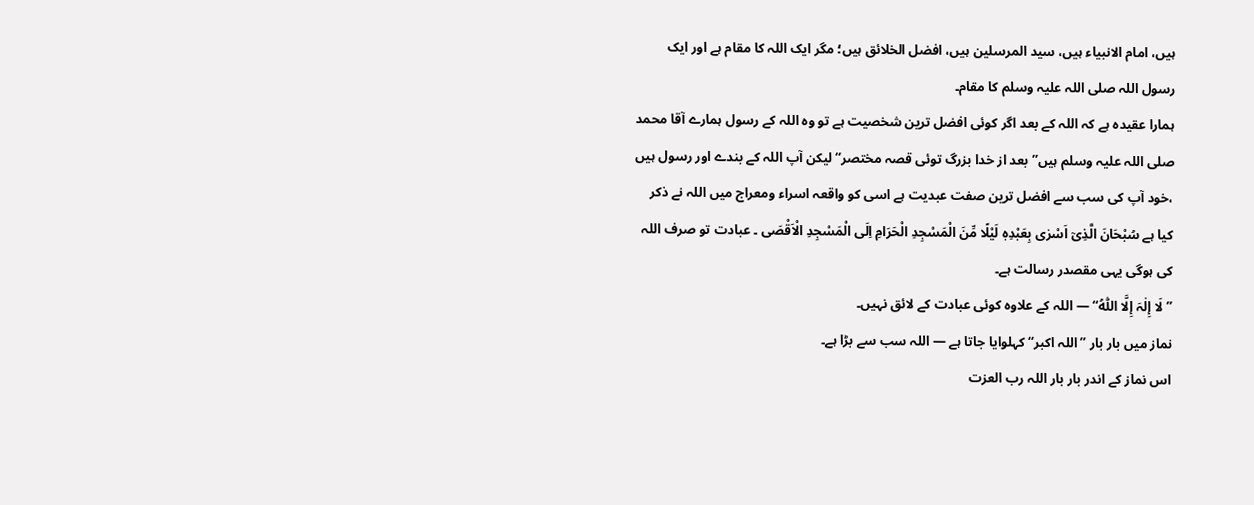ہیں، امام الانبیاء ہیں، سید المرسلین ہیں، افضل الخلائق ہیں؛ مگر ایک اللہ کا مقام ہے اور ایک رسول اللہ صلی اللہ علیہ وسلم کا مقام۔
ہمارا عقیدہ ہے کہ اللہ کے بعد اگر کوئی افضل ترین شخصیت ہے تو وہ اللہ کے رسول ہمارے آقا محمد صلی اللہ علیہ وسلم ہیں’’ بعد از خدا بزرگ توئی قصہ مختصر‘‘لیکن آپ اللہ کے بندے اور رسول ہیں ،خود آپ کی سب سے افضل ترین صفت عبدیت ہے اسی کو واقعہ اسراء ومعراج میں اللہ نے ذکر کیا ہے سُبْحَانَ الَّذِیٓ اَسْرٰی بِعَبْدِہٖ لَیْلًا مِّنَ الْمَسْجِدِ الْحَرَامِ اِلَی الْمَسْجِدِ الْاَقْصَی ۔ عبادت تو صرف اللہ کی ہوگی یہی مقصدر رسالت ہے۔
’’لَا إِلٰہَ إِلَّا اللّٰہُ‘‘ — اللہ کے علاوہ کوئی عبادت کے لائق نہیں۔
نماز میں بار بار ’’اللہ اکبر‘‘ کہلوایا جاتا ہے — اللہ سب سے بڑا ہے۔
اس نماز کے اندر بار بار اللہ رب العزت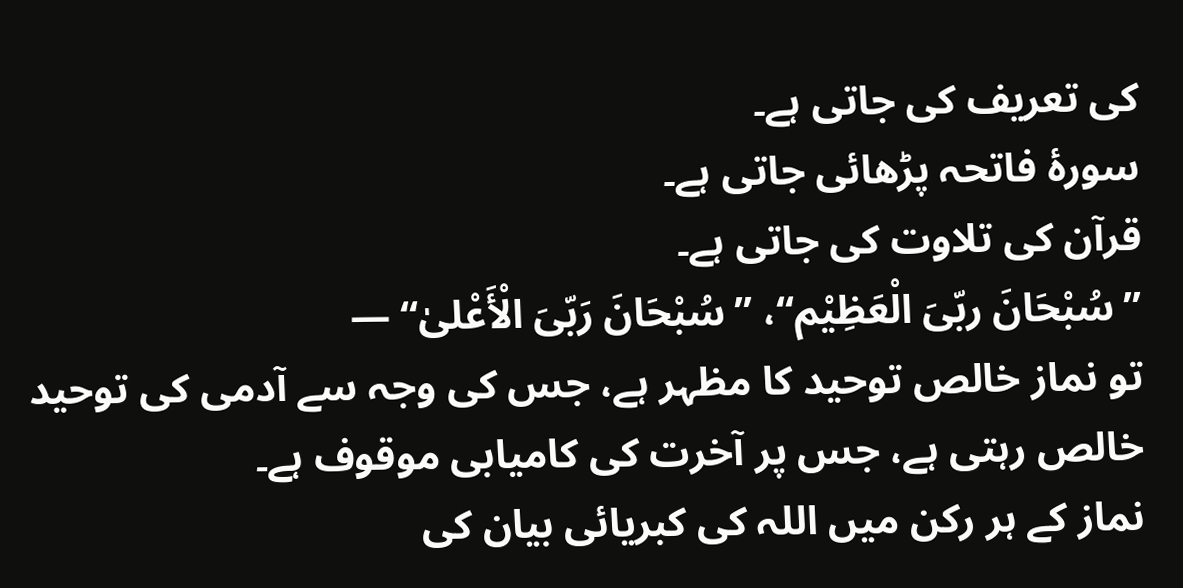کی تعریف کی جاتی ہے۔
سورۂ فاتحہ پڑھائی جاتی ہے۔
قرآن کی تلاوت کی جاتی ہے۔
’’سُبْحَانَ ربّیَ الْعَظِیْم‘‘، ’’سُبْحَانَ رَبّیَ الْأَعْلیٰ‘‘ —
تو نماز خالص توحید کا مظہر ہے، جس کی وجہ سے آدمی کی توحید خالص رہتی ہے، جس پر آخرت کی کامیابی موقوف ہے۔
نماز کے ہر رکن میں اللہ کی کبریائی بیان کی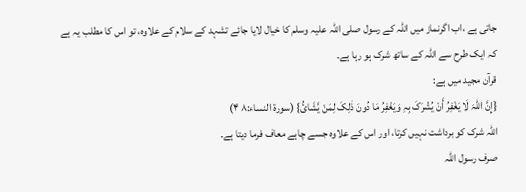جاتی ہے ،اب اگرنماز میں اللہ کے رسول صلی اللہ علیہ وسلم کا خیال لایا جائے تشہد کے سلام کے علاوہ، تو اس کا مطلب یہ ہے کہ ایک طرح سے اللہ کے ساتھ شرک ہو رہا ہے۔
قرآن مجید میں ہے:
{إِنَّ اللّٰہَ لَا یَغْفِرُ أَنْ یُشْرَکَ بِہِ وَیَغْفِرُ مَا دُونَ ذٰلِکَ لِمَنْ یَّشَائُ} (سورۃ النساء:۸ ۴)
اللہ شرک کو برداشت نہیں کرتا، اور اس کے علاوہ جسے چاہے معاف فرما دیتا ہے۔
صرف رسول اللہ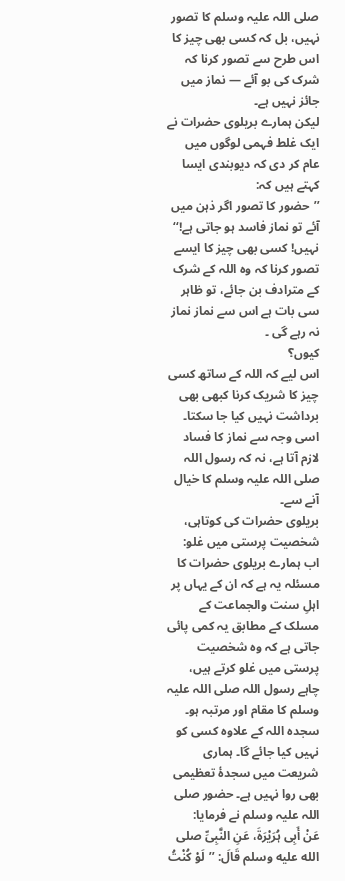صلی اللہ علیہ وسلم کا تصور نہیں، بل کہ کسی بھی چیز کا اس طرح سے تصور کرنا کہ شرک کی بو آئے — نماز میں جائز نہیں ہے۔
لیکن ہمارے بریلوی حضرات نے ایک غلط فہمی لوگوں میں عام کر دی کہ دیوبندی ایسا کہتے ہیں کہ:
’’حضور کا تصور اگر ذہن میں آئے تو نماز فاسد ہو جاتی ہے!‘‘
نہیں! کسی بھی چیز کا ایسے تصور کرنا کہ وہ اللہ کے شرک کے مترادف بن جائے، تو ظاہر سی بات ہے اس سے نماز نماز نہ رہے گی ۔
کیوں؟
اس لیے کہ اللہ کے ساتھ کسی چیز کا شریک کرنا کبھی بھی برداشت نہیں کیا جا سکتا۔ اسی وجہ سے نماز کا فساد لازم آتا ہے، نہ کہ رسول اللہ صلی اللہ علیہ وسلم کا خیال آنے سے۔
بریلوی حضرات کی کوتاہی، شخصیت پرستی میں غلو:
اب ہمارے بریلوی حضرات کا مسئلہ یہ ہے کہ ان کے یہاں پر اہلِ سنت والجماعت کے مسلک کے مطابق یہ کمی پائی جاتی ہے کہ وہ شخصیت پرستی میں غلو کرتے ہیں، چاہے رسول اللہ صلی اللہ علیہ وسلم کا مقام اور مرتبہ ہو۔ سجدہ اللہ کے علاوہ کسی کو نہیں کیا جائے گا۔ ہماری شریعت میں سجدۂ تعظیمی بھی روا نہیں ہے۔ حضور صلی اللہ علیہ وسلم نے فرمایا:
عَنْ أَبِی ہُرَیْرَۃَ، عَنِ النَّبِیِّ صلى الله عليه وسلم قَالَ: ’’لَوْ کُنْتُ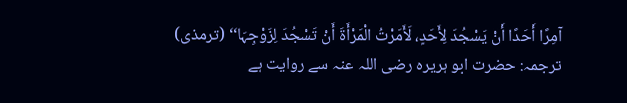آمِرًا أَحَدًا أَنْ یَسْجُدَ لِأَحَدٍ، لَأَمَرْتُ الْمَرْأَۃَ أَنْ تَسْجُدَ لِزَوْجِہَا‘‘ (ترمذی)
ترجمہ: حضرت ابو ہریرہ رضی اللہ عنہ سے روایت ہے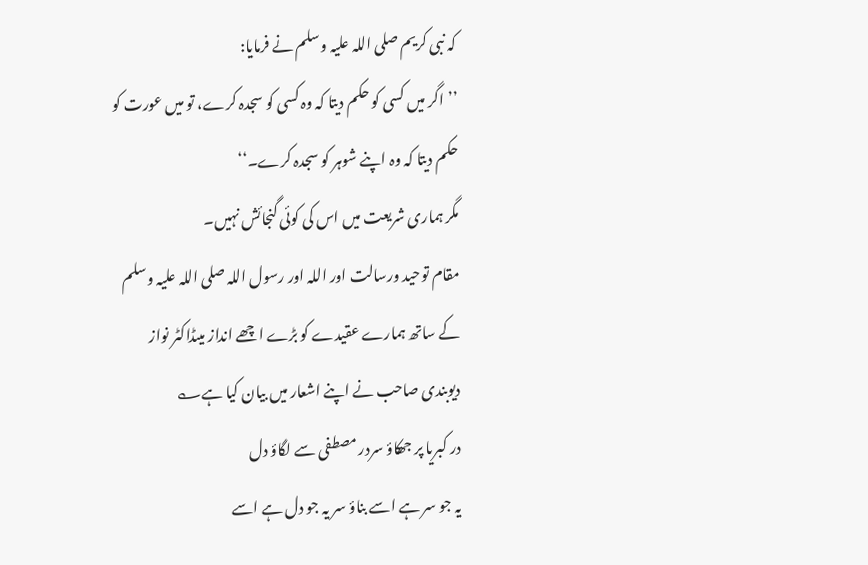کہ نبی کریم صلی اللہ علیہ وسلم نے فرمایا:
’’اگر میں کسی کو حکم دیتا کہ وہ کسی کو سجدہ کرے، تو میں عورت کو حکم دیتا کہ وہ اپنے شوہر کو سجدہ کرے۔‘‘
مگر ہماری شریعت میں اس کی کوئی گنجائش نہیں۔
مقام توحید ورسالت اور اللہ اور رسول اللہ صلی اللہ علیہ وسلم کے ساتھ ہمارے عقیدے کو بڑے اچھے انداز میںڈاکٹر نواز دیوبندی صاحب نے اپنے اشعار میں بیان کیا ہے؎
در کبریا پر جھکاؤ سردر مصطفی سے لگاؤ دل
یہ جو سر ہے اسے بناؤ سر یہ جو دل ہے اسے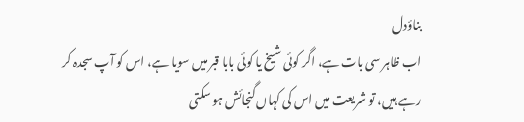بناؤدل
اب ظاہر سی بات ہے، اگر کوئی شیخ یا کوئی بابا قبر میں سویا ہے، اس کو آپ سجدہ کر رہے ہیں، تو شریعت میں اس کی کہاں گنجائش ہو سکتی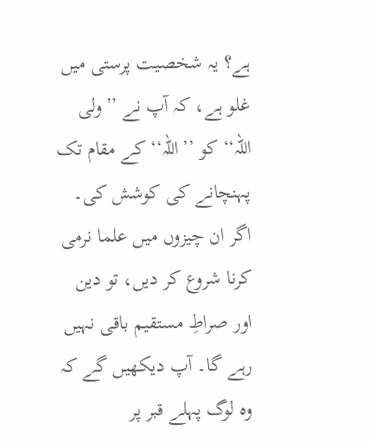ہے؟ یہ شخصیت پرستی میں غلو ہے، کہ آپ نے ’’ولی اللہ‘‘ کو ’’اللہ‘‘ کے مقام تک پہنچانے کی کوشش کی۔
اگر ان چیزوں میں علما نرمی کرنا شروع کر دیں، تو دین اور صراطِ مستقیم باقی نہیں رہے گا۔ آپ دیکھیں گے کہ وہ لوگ پہلے قبر پر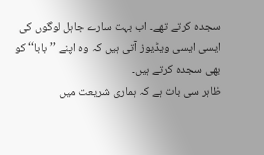سجدہ کرتے تھے۔ اب بہت سارے جاہل لوگوں کی ایسی ایسی ویڈیوز آتی ہیں کہ وہ اپنے ’’بابا‘‘ کو بھی سجدہ کرتے ہیں۔
ظاہر سی بات ہے کہ ہماری شریعت میں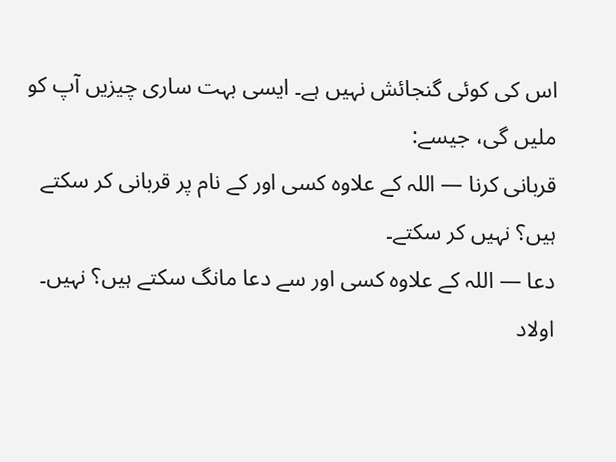اس کی کوئی گنجائش نہیں ہے۔ ایسی بہت ساری چیزیں آپ کو ملیں گی، جیسے:
قربانی کرنا — اللہ کے علاوہ کسی اور کے نام پر قربانی کر سکتے ہیں؟ نہیں کر سکتے۔
دعا — اللہ کے علاوہ کسی اور سے دعا مانگ سکتے ہیں؟ نہیں۔
اولاد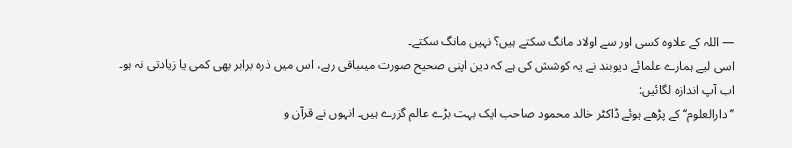— اللہ کے علاوہ کسی اور سے اولاد مانگ سکتے ہیں؟ نہیں مانگ سکتے۔
اسی لیے ہمارے علمائے دیوبند نے یہ کوشش کی ہے کہ دین اپنی صحیح صورت میںباقی رہے، اس میں ذرہ برابر بھی کمی یا زیادتی نہ ہو۔
اب آپ اندازہ لگائیں:
’’دارالعلوم‘‘ کے پڑھے ہوئے ڈاکٹر خالد محمود صاحب ایک بہت بڑے عالم گزرے ہیں۔ انہوں نے قرآن و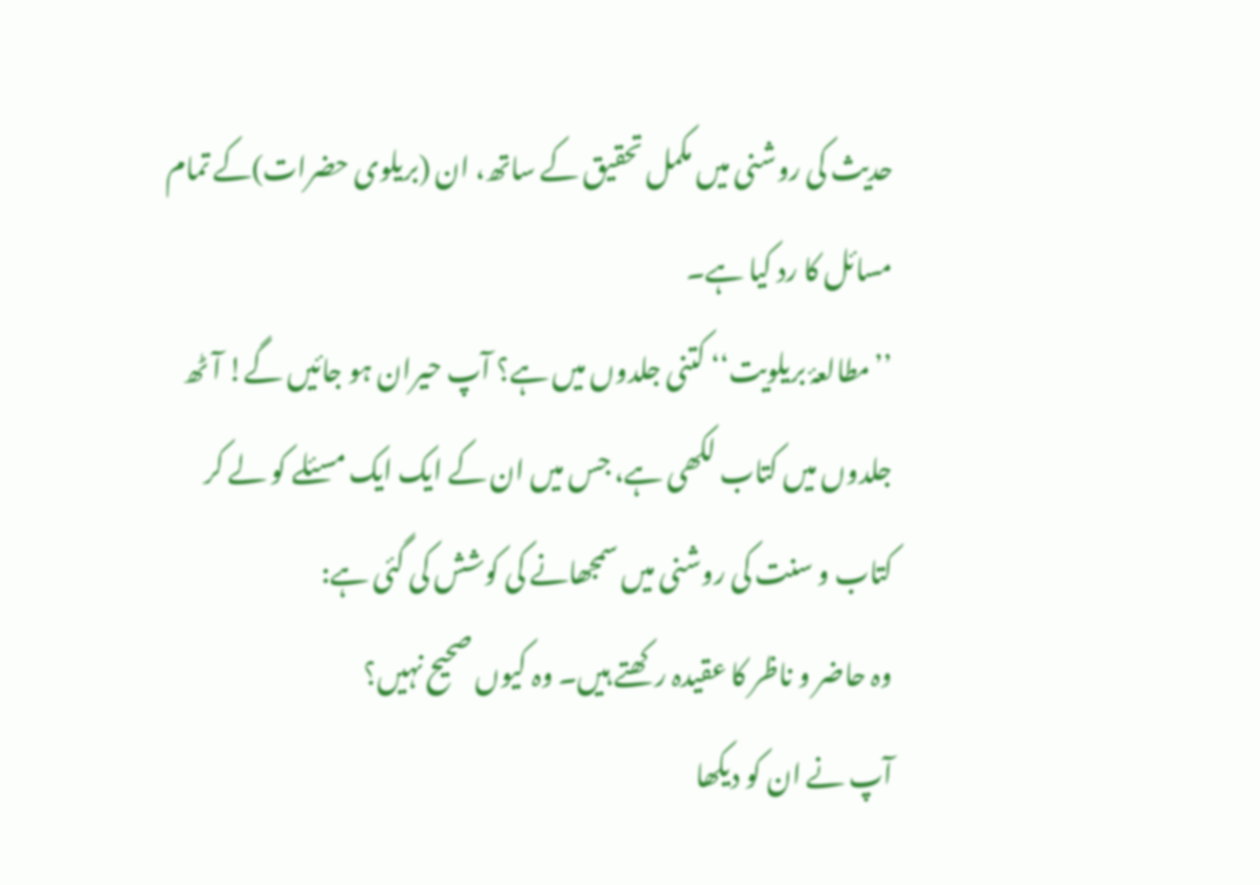حدیث کی روشنی میں مکمل تحقیق کے ساتھ، ان (بریلوی حضرات)کے تمام مسائل کا رد کیا ہے۔
’’مطالعۂ بریلویت‘‘ کتنی جلدوں میں ہے؟ آپ حیران ہو جائیں گے! آٹھ جلدوں میں کتاب لکھی ہے، جس میں ان کے ایک ایک مسئلے کو لے کر کتاب و سنت کی روشنی میں سمجھانے کی کوشش کی گئی ہے:
وہ حاضر و ناظر کا عقیدہ رکھتے ہیں۔ وہ کیوں صحیح نہیں؟
آپ نے ان کو دیکھا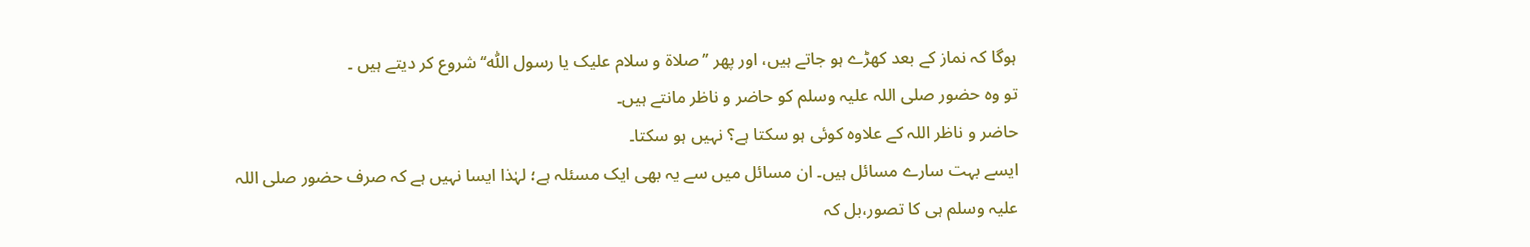ہوگا کہ نماز کے بعد کھڑے ہو جاتے ہیں، اور پھر ’’صلاۃ و سلام علیک یا رسول اللّٰہ‘‘ شروع کر دیتے ہیں ۔
تو وہ حضور صلی اللہ علیہ وسلم کو حاضر و ناظر مانتے ہیں۔
حاضر و ناظر اللہ کے علاوہ کوئی ہو سکتا ہے؟ نہیں ہو سکتا۔
ایسے بہت سارے مسائل ہیں۔ ان مسائل میں سے یہ بھی ایک مسئلہ ہے؛ لہٰذا ایسا نہیں ہے کہ صرف حضور صلی اللہ علیہ وسلم ہی کا تصور،بل کہ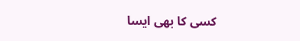کسی کا بھی ایسا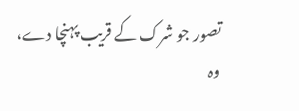تصور جو شرک کے قریب پہنچا دے، وہ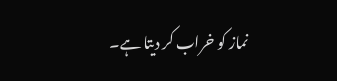نماز کو خراب کر دیتا ہے۔